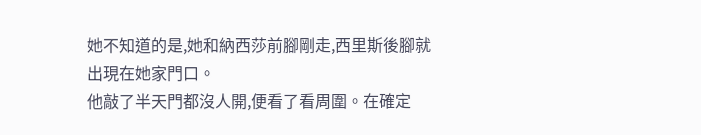她不知道的是,她和納西莎前腳剛走,西里斯後腳就出現在她家門口。
他敲了半天門都沒人開,便看了看周圍。在確定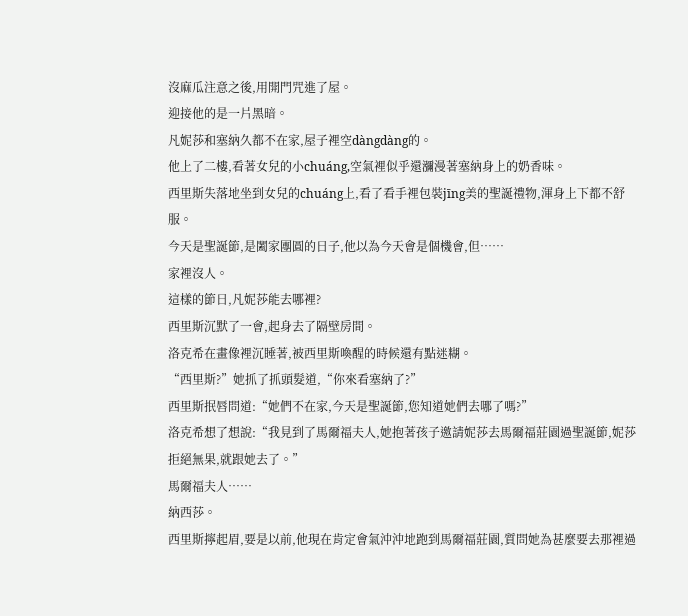沒麻瓜注意之後,用開門咒進了屋。
迎接他的是一片黑暗。
凡妮莎和塞納久都不在家,屋子裡空dàngdàng的。
他上了二樓,看著女兒的小chuáng,空氣裡似乎還瀰漫著塞納身上的奶香味。
西里斯失落地坐到女兒的chuáng上,看了看手裡包裝jīng美的聖誕禮物,渾身上下都不舒服。
今天是聖誕節,是闔家團圓的日子,他以為今天會是個機會,但……
家裡沒人。
這樣的節日,凡妮莎能去哪裡?
西里斯沉默了一會,起身去了隔壁房間。
洛克希在畫像裡沉睡著,被西里斯喚醒的時候還有點迷糊。
“西里斯?”她抓了抓頭髮道,“你來看塞納了?”
西里斯抿唇問道:“她們不在家,今天是聖誕節,您知道她們去哪了嗎?”
洛克希想了想說:“我見到了馬爾福夫人,她抱著孩子邀請妮莎去馬爾福莊園過聖誕節,妮莎拒絕無果,就跟她去了。”
馬爾福夫人……
納西莎。
西里斯擰起眉,要是以前,他現在肯定會氣沖沖地跑到馬爾福莊園,質問她為甚麼要去那裡過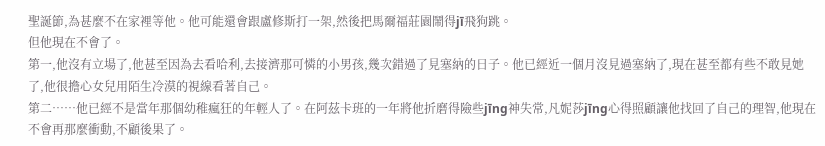聖誕節,為甚麼不在家裡等他。他可能還會跟盧修斯打一架,然後把馬爾福莊園鬧得jī飛狗跳。
但他現在不會了。
第一,他沒有立場了,他甚至因為去看哈利,去接濟那可憐的小男孩,幾次錯過了見塞納的日子。他已經近一個月沒見過塞納了,現在甚至都有些不敢見她了,他很擔心女兒用陌生冷漠的視線看著自己。
第二……他已經不是當年那個幼稚瘋狂的年輕人了。在阿茲卡班的一年將他折磨得險些jīng神失常,凡妮莎jīng心得照顧讓他找回了自己的理智,他現在不會再那麼衝動,不顧後果了。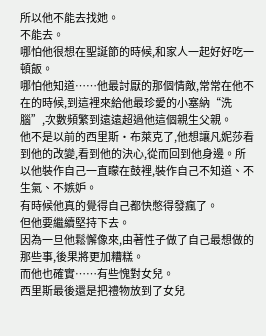所以他不能去找她。
不能去。
哪怕他很想在聖誕節的時候,和家人一起好好吃一頓飯。
哪怕他知道……他最討厭的那個情敵,常常在他不在的時候,到這裡來給他最珍愛的小塞納“洗腦”,次數頻繁到遠遠超過他這個親生父親。
他不是以前的西里斯·布萊克了,他想讓凡妮莎看到他的改變,看到他的決心,從而回到他身邊。所以他裝作自己一直矇在鼓裡,裝作自己不知道、不生氣、不嫉妒。
有時候他真的覺得自己都快憋得發瘋了。
但他要繼續堅持下去。
因為一旦他鬆懈像來,由著性子做了自己最想做的那些事,後果將更加糟糕。
而他也確實……有些愧對女兒。
西里斯最後還是把禮物放到了女兒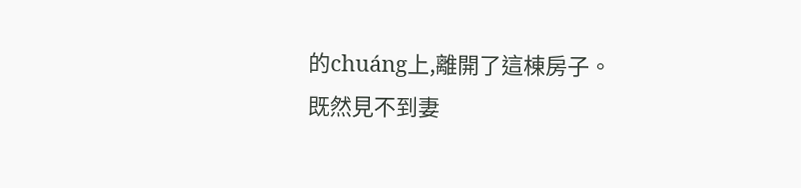的chuáng上,離開了這棟房子。
既然見不到妻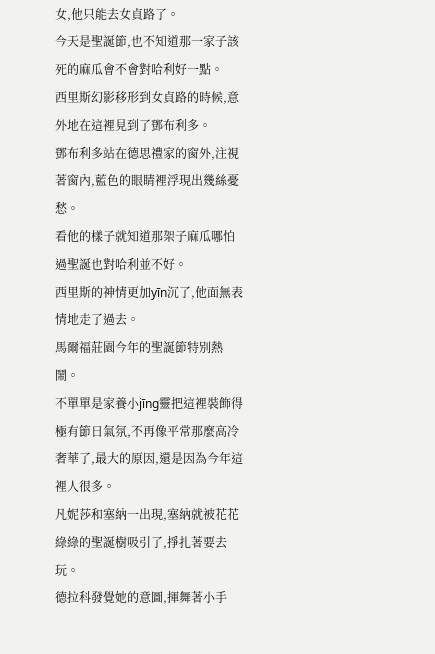女,他只能去女貞路了。
今天是聖誕節,也不知道那一家子該死的麻瓜會不會對哈利好一點。
西里斯幻影移形到女貞路的時候,意外地在這裡見到了鄧布利多。
鄧布利多站在德思禮家的窗外,注視著窗內,藍色的眼睛裡浮現出幾絲憂愁。
看他的樣子就知道那架子麻瓜哪怕過聖誕也對哈利並不好。
西里斯的神情更加yīn沉了,他面無表情地走了過去。
馬爾福莊園今年的聖誕節特別熱鬧。
不單單是家養小jīng靈把這裡裝飾得極有節日氣氛,不再像平常那麼高冷奢華了,最大的原因,還是因為今年這裡人很多。
凡妮莎和塞納一出現,塞納就被花花綠綠的聖誕樹吸引了,掙扎著要去玩。
德拉科發覺她的意圖,揮舞著小手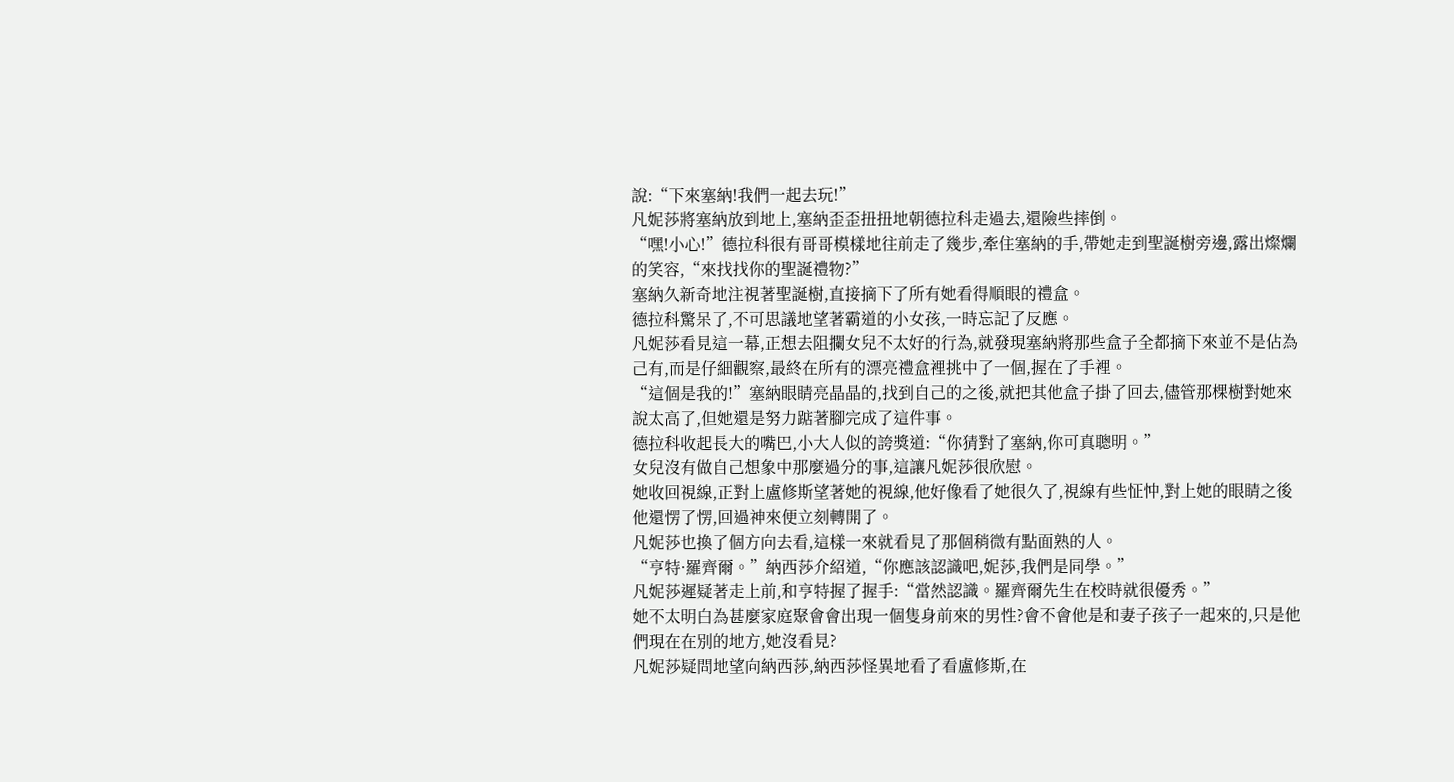說:“下來塞納!我們一起去玩!”
凡妮莎將塞納放到地上,塞納歪歪扭扭地朝德拉科走過去,還險些摔倒。
“嘿!小心!”德拉科很有哥哥模樣地往前走了幾步,牽住塞納的手,帶她走到聖誕樹旁邊,露出燦爛的笑容,“來找找你的聖誕禮物?”
塞納久新奇地注視著聖誕樹,直接摘下了所有她看得順眼的禮盒。
德拉科驚呆了,不可思議地望著霸道的小女孩,一時忘記了反應。
凡妮莎看見這一幕,正想去阻攔女兒不太好的行為,就發現塞納將那些盒子全都摘下來並不是佔為己有,而是仔細觀察,最終在所有的漂亮禮盒裡挑中了一個,握在了手裡。
“這個是我的!”塞納眼睛亮晶晶的,找到自己的之後,就把其他盒子掛了回去,儘管那棵樹對她來說太高了,但她還是努力踮著腳完成了這件事。
德拉科收起長大的嘴巴,小大人似的誇獎道:“你猜對了塞納,你可真聰明。”
女兒沒有做自己想象中那麼過分的事,這讓凡妮莎很欣慰。
她收回視線,正對上盧修斯望著她的視線,他好像看了她很久了,視線有些怔忡,對上她的眼睛之後他還愣了愣,回過神來便立刻轉開了。
凡妮莎也換了個方向去看,這樣一來就看見了那個稍微有點面熟的人。
“亨特·羅齊爾。”納西莎介紹道,“你應該認識吧,妮莎,我們是同學。”
凡妮莎遲疑著走上前,和亨特握了握手:“當然認識。羅齊爾先生在校時就很優秀。”
她不太明白為甚麼家庭聚會會出現一個隻身前來的男性?會不會他是和妻子孩子一起來的,只是他們現在在別的地方,她沒看見?
凡妮莎疑問地望向納西莎,納西莎怪異地看了看盧修斯,在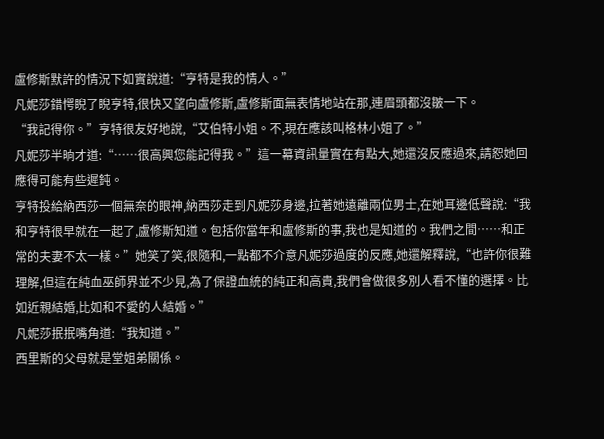盧修斯默許的情況下如實說道:“亨特是我的情人。”
凡妮莎錯愕睨了睨亨特,很快又望向盧修斯,盧修斯面無表情地站在那,連眉頭都沒皺一下。
“我記得你。”亨特很友好地說,“艾伯特小姐。不,現在應該叫格林小姐了。”
凡妮莎半晌才道:“……很高興您能記得我。”這一幕資訊量實在有點大,她還沒反應過來,請恕她回應得可能有些遲鈍。
亨特投給納西莎一個無奈的眼神,納西莎走到凡妮莎身邊,拉著她遠離兩位男士,在她耳邊低聲說:“我和亨特很早就在一起了,盧修斯知道。包括你當年和盧修斯的事,我也是知道的。我們之間……和正常的夫妻不太一樣。”她笑了笑,很隨和,一點都不介意凡妮莎過度的反應,她還解釋說,“也許你很難理解,但這在純血巫師界並不少見,為了保證血統的純正和高貴,我們會做很多別人看不懂的選擇。比如近親結婚,比如和不愛的人結婚。”
凡妮莎抿抿嘴角道:“我知道。”
西里斯的父母就是堂姐弟關係。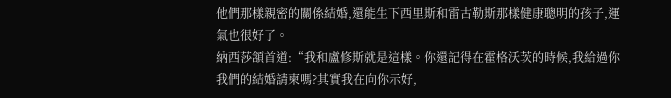他們那樣親密的關係結婚,還能生下西里斯和雷古勒斯那樣健康聰明的孩子,運氣也很好了。
納西莎頷首道:“我和盧修斯就是這樣。你還記得在霍格沃茨的時候,我給過你我們的結婚請柬嗎?其實我在向你示好,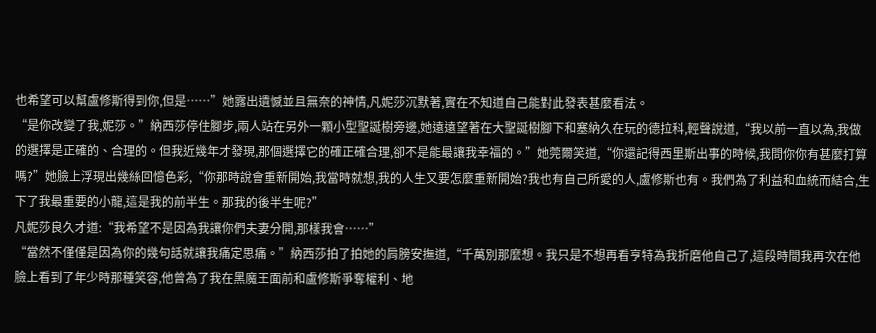也希望可以幫盧修斯得到你,但是……”她露出遺憾並且無奈的神情,凡妮莎沉默著,實在不知道自己能對此發表甚麼看法。
“是你改變了我,妮莎。”納西莎停住腳步,兩人站在另外一顆小型聖誕樹旁邊,她遠遠望著在大聖誕樹腳下和塞納久在玩的德拉科,輕聲說道,“我以前一直以為,我做的選擇是正確的、合理的。但我近幾年才發現,那個選擇它的確正確合理,卻不是能最讓我幸福的。”她莞爾笑道,“你還記得西里斯出事的時候,我問你你有甚麼打算嗎?”她臉上浮現出幾絲回憶色彩,“你那時說會重新開始,我當時就想,我的人生又要怎麼重新開始?我也有自己所愛的人,盧修斯也有。我們為了利益和血統而結合,生下了我最重要的小龍,這是我的前半生。那我的後半生呢?”
凡妮莎良久才道:“我希望不是因為我讓你們夫妻分開,那樣我會……”
“當然不僅僅是因為你的幾句話就讓我痛定思痛。”納西莎拍了拍她的肩膀安撫道,“千萬別那麼想。我只是不想再看亨特為我折磨他自己了,這段時間我再次在他臉上看到了年少時那種笑容,他曾為了我在黑魔王面前和盧修斯爭奪權利、地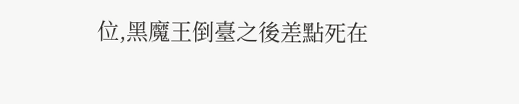位,黑魔王倒臺之後差點死在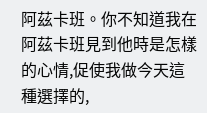阿茲卡班。你不知道我在阿茲卡班見到他時是怎樣的心情,促使我做今天這種選擇的,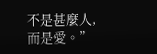不是甚麼人,而是愛。”